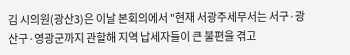김 시의원(광산3)은 이날 본회의에서 "현재 서광주세무서는 서구·광산구·영광군까지 관할해 지역 납세자들이 큰 불편을 겪고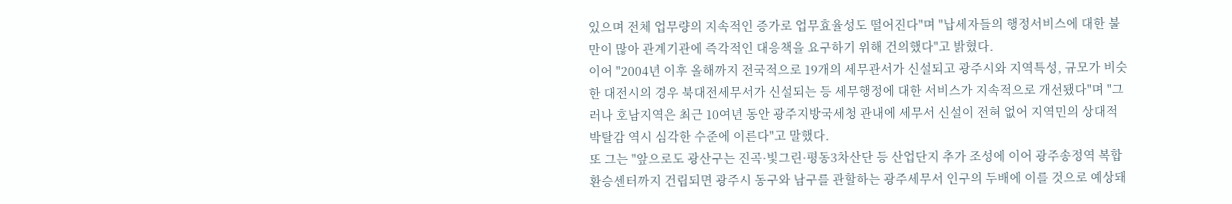있으며 전체 업무량의 지속적인 증가로 업무효율성도 떨어진다"며 "납세자들의 행정서비스에 대한 불만이 많아 관계기관에 즉각적인 대응책을 요구하기 위해 건의했다"고 밝혔다.
이어 "2004년 이후 올해까지 전국적으로 19개의 세무관서가 신설되고 광주시와 지역특성, 규모가 비슷한 대전시의 경우 북대전세무서가 신설되는 등 세무행정에 대한 서비스가 지속적으로 개선됐다"며 "그러나 호남지역은 최근 10여년 동안 광주지방국세청 관내에 세무서 신설이 전혀 없어 지역민의 상대적 박탈감 역시 심각한 수준에 이른다"고 말했다.
또 그는 "앞으로도 광산구는 진곡·빛그린·평동3차산단 등 산업단지 추가 조성에 이어 광주송정역 복합환승센터까지 건립되면 광주시 동구와 남구를 관할하는 광주세무서 인구의 두배에 이를 것으로 예상돼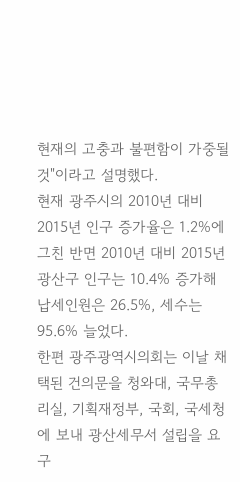현재의 고충과 불편함이 가중될 것"이라고 설명했다.
현재 광주시의 2010년 대비 2015년 인구 증가율은 1.2%에 그친 반면 2010년 대비 2015년 광산구 인구는 10.4% 증가해 납세인원은 26.5%, 세수는 95.6% 늘었다.
한편 광주광역시의회는 이날 채택된 건의문을 청와대, 국무총리실, 기획재정부, 국회, 국세청에 보내 광산세무서 설립을 요구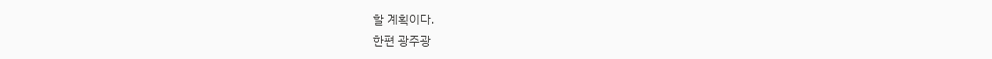할 계획이다.
한편 광주광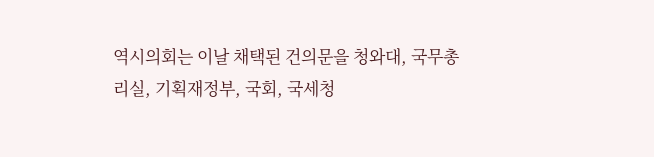역시의회는 이날 채택된 건의문을 청와대, 국무총리실, 기획재정부, 국회, 국세청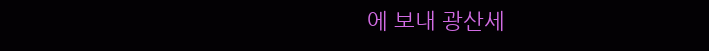에 보내 광산세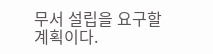무서 설립을 요구할 계획이다.